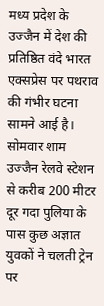मध्य प्रदेश के उज्जैन में देश की प्रतिष्ठित वंदे भारत एक्सप्रेस पर पथराव की गंभीर घटना सामने आई है। सोमवार शाम उज्जैन रेलवे स्टेशन से करीब 200 मीटर दूर गदा पुलिया के पास कुछ अज्ञात युवकों ने चलती ट्रेन पर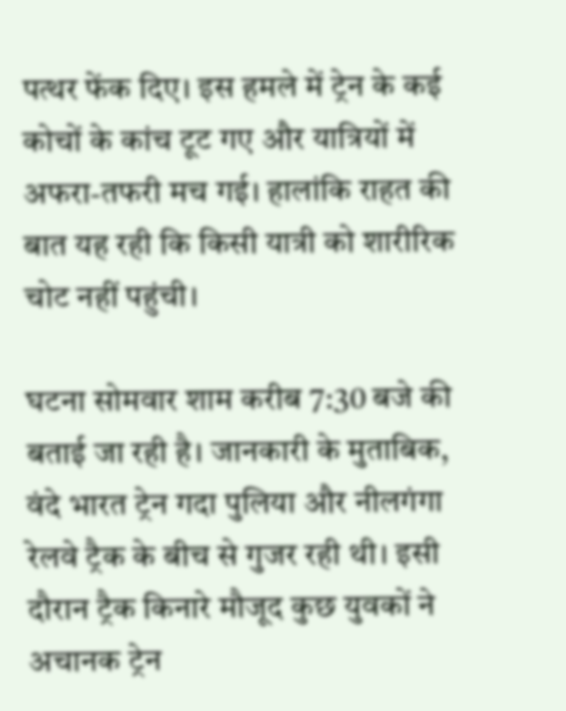पत्थर फेंक दिए। इस हमले में ट्रेन के कई कोचों के कांच टूट गए और यात्रियों में अफरा-तफरी मच गई। हालांकि राहत की बात यह रही कि किसी यात्री को शारीरिक चोट नहीं पहुंची।

घटना सोमवार शाम करीब 7:30 बजे की बताई जा रही है। जानकारी के मुताबिक, वंदे भारत ट्रेन गदा पुलिया और नीलगंगा रेलवे ट्रैक के बीच से गुजर रही थी। इसी दौरान ट्रैक किनारे मौजूद कुछ युवकों ने अचानक ट्रेन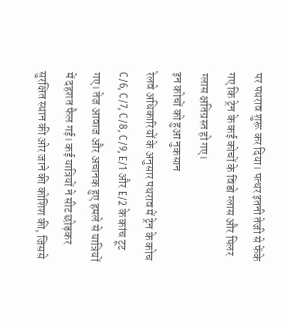पर पथराव शुरू कर दिया। पत्थर इतनी तेजी से फेंके गए कि ट्रेन के कई कोचों के विंडो ग्लास और पिलर ग्लास क्षतिग्रस्त हो गए।
इन कोचों को हुआ नुकसान
रेलवे अधिकारियों के अनुसार पथराव में ट्रेन के कोच C/6, C/7, C/8, C/9, E/1 और E/2 के कांच टूट गए। तेज आवाज और अचानक हुए हमले से यात्रियों में दहशत फैल गई। कई यात्रियों ने सीट छोड़कर सुरक्षित स्थान की ओर जाने की कोशिश की, जिससे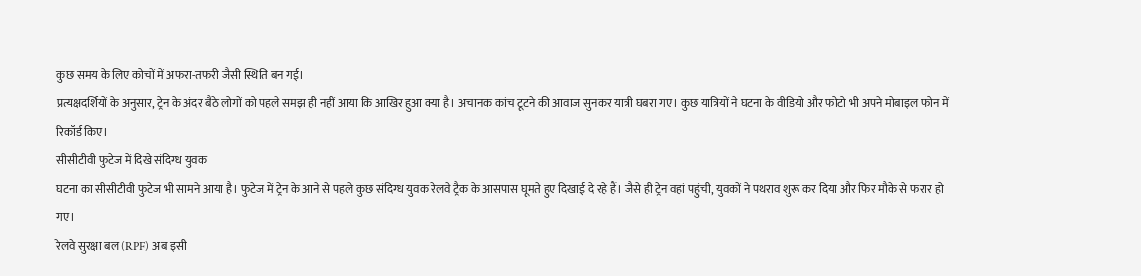कुछ समय के लिए कोचों में अफरा-तफरी जैसी स्थिति बन गई।
प्रत्यक्षदर्शियों के अनुसार, ट्रेन के अंदर बैठे लोगों को पहले समझ ही नहीं आया कि आखिर हुआ क्या है। अचानक कांच टूटने की आवाज सुनकर यात्री घबरा गए। कुछ यात्रियों ने घटना के वीडियो और फोटो भी अपने मोबाइल फोन में रिकॉर्ड किए।
सीसीटीवी फुटेज में दिखे संदिग्ध युवक
घटना का सीसीटीवी फुटेज भी सामने आया है। फुटेज में ट्रेन के आने से पहले कुछ संदिग्ध युवक रेलवे ट्रैक के आसपास घूमते हुए दिखाई दे रहे हैं। जैसे ही ट्रेन वहां पहुंची, युवकों ने पथराव शुरू कर दिया और फिर मौके से फरार हो गए।
रेलवे सुरक्षा बल (RPF) अब इसी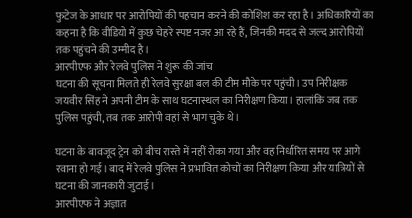फुटेज के आधार पर आरोपियों की पहचान करने की कोशिश कर रहा है। अधिकारियों का कहना है कि वीडियो में कुछ चेहरे स्पष्ट नजर आ रहे हैं, जिनकी मदद से जल्द आरोपियों तक पहुंचने की उम्मीद है।
आरपीएफ और रेलवे पुलिस ने शुरू की जांच
घटना की सूचना मिलते ही रेलवे सुरक्षा बल की टीम मौके पर पहुंची। उप निरीक्षक जयवीर सिंह ने अपनी टीम के साथ घटनास्थल का निरीक्षण किया। हालांकि जब तक पुलिस पहुंची, तब तक आरोपी वहां से भाग चुके थे।

घटना के बावजूद ट्रेन को बीच रास्ते में नहीं रोका गया और वह निर्धारित समय पर आगे रवाना हो गई। बाद में रेलवे पुलिस ने प्रभावित कोचों का निरीक्षण किया और यात्रियों से घटना की जानकारी जुटाई।
आरपीएफ ने अज्ञात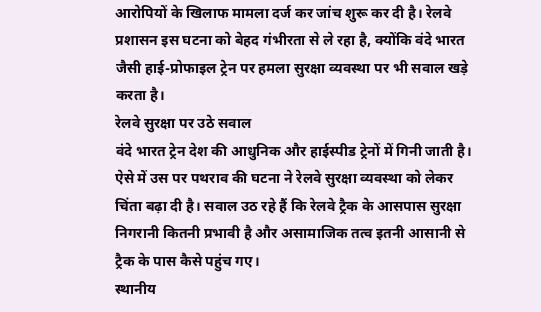आरोपियों के खिलाफ मामला दर्ज कर जांच शुरू कर दी है। रेलवे प्रशासन इस घटना को बेहद गंभीरता से ले रहा है, क्योंकि वंदे भारत जैसी हाई-प्रोफाइल ट्रेन पर हमला सुरक्षा व्यवस्था पर भी सवाल खड़े करता है।
रेलवे सुरक्षा पर उठे सवाल
वंदे भारत ट्रेन देश की आधुनिक और हाईस्पीड ट्रेनों में गिनी जाती है। ऐसे में उस पर पथराव की घटना ने रेलवे सुरक्षा व्यवस्था को लेकर चिंता बढ़ा दी है। सवाल उठ रहे हैं कि रेलवे ट्रैक के आसपास सुरक्षा निगरानी कितनी प्रभावी है और असामाजिक तत्व इतनी आसानी से ट्रैक के पास कैसे पहुंच गए।
स्थानीय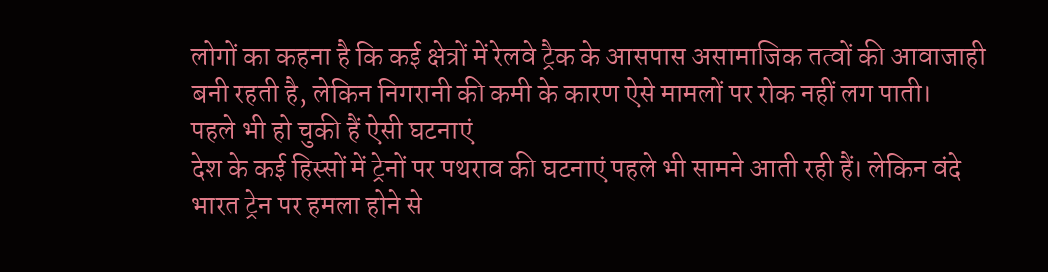लोगों का कहना है कि कई क्षेत्रों में रेलवे ट्रैक के आसपास असामाजिक तत्वों की आवाजाही बनी रहती है, लेकिन निगरानी की कमी के कारण ऐसे मामलों पर रोक नहीं लग पाती।
पहले भी हो चुकी हैं ऐसी घटनाएं
देश के कई हिस्सों में ट्रेनों पर पथराव की घटनाएं पहले भी सामने आती रही हैं। लेकिन वंदे भारत ट्रेन पर हमला होने से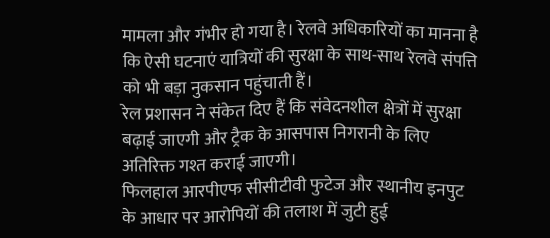मामला और गंभीर हो गया है। रेलवे अधिकारियों का मानना है कि ऐसी घटनाएं यात्रियों की सुरक्षा के साथ-साथ रेलवे संपत्ति को भी बड़ा नुकसान पहुंचाती हैं।
रेल प्रशासन ने संकेत दिए हैं कि संवेदनशील क्षेत्रों में सुरक्षा बढ़ाई जाएगी और ट्रैक के आसपास निगरानी के लिए अतिरिक्त गश्त कराई जाएगी।
फिलहाल आरपीएफ सीसीटीवी फुटेज और स्थानीय इनपुट के आधार पर आरोपियों की तलाश में जुटी हुई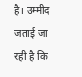है। उम्मीद जताई जा रही है कि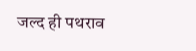जल्द ही पथराव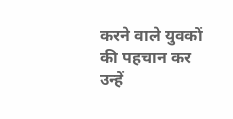करने वाले युवकों की पहचान कर उन्हें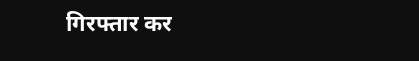गिरफ्तार कर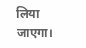लिया जाएगा।